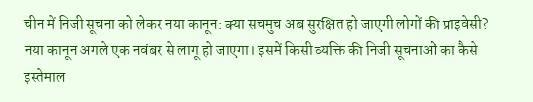चीन में निजी सूचना को लेकर नया कानून: क्या सचमुच अब सुरक्षित हो जाएगी लोगों की प्राइवेसी?
नया कानून अगले एक नवंबर से लागू हो जाएगा। इसमें किसी व्यक्ति की निजी सूचनाओं का कैसे इस्तेमाल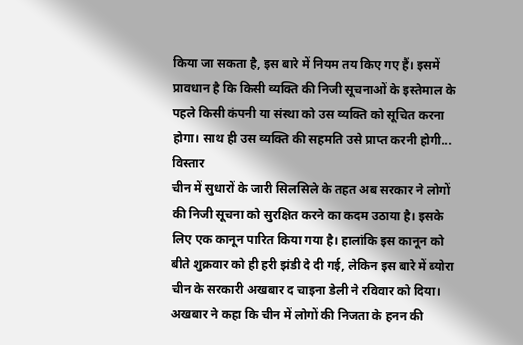किया जा सकता है, इस बारे में नियम तय किए गए हैं। इसमें प्रावधान है कि किसी व्यक्ति की निजी सूचनाओं के इस्तेमाल के पहले किसी कंपनी या संस्था को उस व्यक्ति को सूचित करना होगा। साथ ही उस व्यक्ति की सहमति उसे प्राप्त करनी होगी...
विस्तार
चीन में सुधारों के जारी सिलसिले के तहत अब सरकार ने लोगों की निजी सूचना को सुरक्षित करने का कदम उठाया है। इसके लिए एक कानून पारित किया गया है। हालांकि इस कानून को बीते शुक्रवार को ही हरी झंडी दे दी गई, लेकिन इस बारे में ब्योरा चीन के सरकारी अखबार द चाइना डेली ने रविवार को दिया। अखबार ने कहा कि चीन में लोगों की निजता के हनन की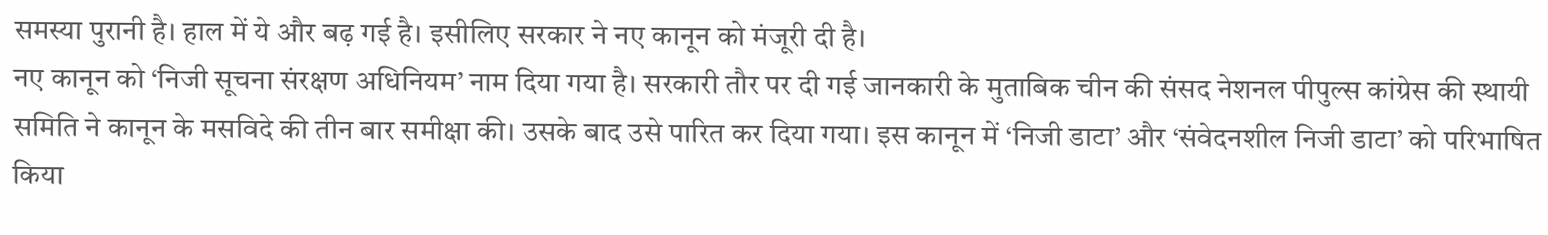समस्या पुरानी है। हाल में ये और बढ़ गई है। इसीलिए सरकार ने नए कानून को मंजूरी दी है।
नए कानून को ‘निजी सूचना संरक्षण अधिनियम’ नाम दिया गया है। सरकारी तौर पर दी गई जानकारी के मुताबिक चीन की संसद नेशनल पीपुल्स कांग्रेस की स्थायी समिति ने कानून के मसविदे की तीन बार समीक्षा की। उसके बाद उसे पारित कर दिया गया। इस कानून में ‘निजी डाटा’ और ‘संवेदनशील निजी डाटा’ को परिभाषित किया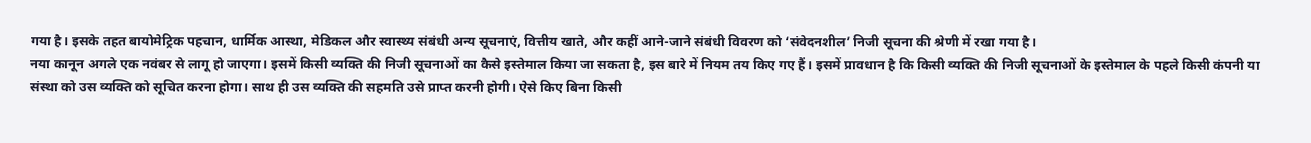गया है। इसके तहत बायोमेट्रिक पहचान, धार्मिक आस्था, मेडिकल और स्वास्थ्य संबंधी अन्य सूचनाएं, वित्तीय खाते, और कहीं आने-जाने संबंधी विवरण को ‘संवेदनशील’ निजी सूचना की श्रेणी में रखा गया है।
नया कानून अगले एक नवंबर से लागू हो जाएगा। इसमें किसी व्यक्ति की निजी सूचनाओं का कैसे इस्तेमाल किया जा सकता है, इस बारे में नियम तय किए गए हैं। इसमें प्रावधान है कि किसी व्यक्ति की निजी सूचनाओं के इस्तेमाल के पहले किसी कंपनी या संस्था को उस व्यक्ति को सूचित करना होगा। साथ ही उस व्यक्ति की सहमति उसे प्राप्त करनी होगी। ऐसे किए बिना किसी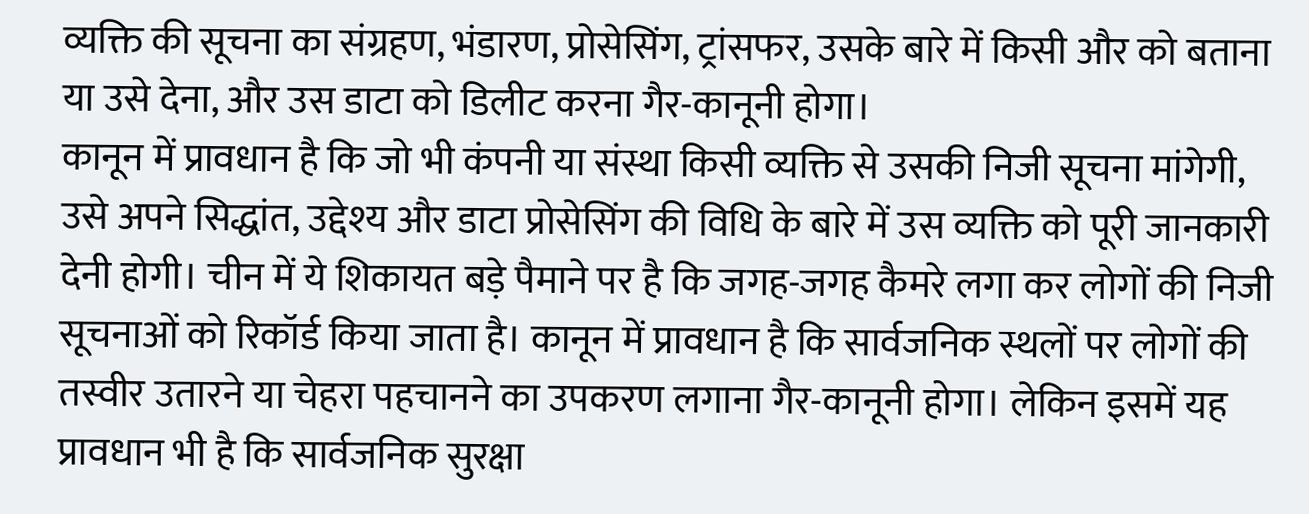व्यक्ति की सूचना का संग्रहण, भंडारण, प्रोसेसिंग, ट्रांसफर, उसके बारे में किसी और को बताना या उसे देना, और उस डाटा को डिलीट करना गैर-कानूनी होगा।
कानून में प्रावधान है कि जो भी कंपनी या संस्था किसी व्यक्ति से उसकी निजी सूचना मांगेगी, उसे अपने सिद्धांत, उद्देश्य और डाटा प्रोसेसिंग की विधि के बारे में उस व्यक्ति को पूरी जानकारी देनी होगी। चीन में ये शिकायत बड़े पैमाने पर है कि जगह-जगह कैमरे लगा कर लोगों की निजी सूचनाओं को रिकॉर्ड किया जाता है। कानून में प्रावधान है कि सार्वजनिक स्थलों पर लोगों की तस्वीर उतारने या चेहरा पहचानने का उपकरण लगाना गैर-कानूनी होगा। लेकिन इसमें यह प्रावधान भी है कि सार्वजनिक सुरक्षा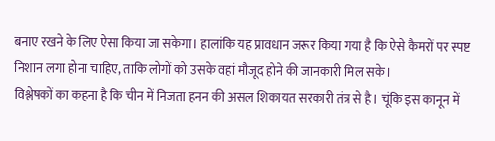बनाए रखने के लिए ऐसा किया जा सकेगा। हालांकि यह प्रावधान जरूर किया गया है कि ऐसे कैमरों पर स्पष्ट निशान लगा होना चाहिए, ताकि लोगों को उसके वहां मौजूद होने की जानकारी मिल सके।
विश्लेषकों का कहना है कि चीन में निजता हनन की असल शिकायत सरकारी तंत्र से है। चूंकि इस कानून में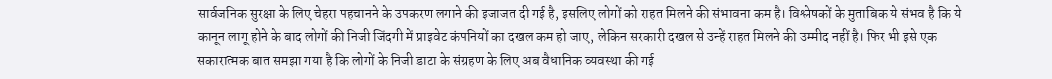सार्वजनिक सुरक्षा के लिए चेहरा पहचानने के उपकरण लगाने की इजाजत दी गई है, इसलिए लोगों को राहत मिलने की संभावना कम है। विश्लेषकों के मुताबिक ये संभव है कि ये कानून लागू होने के बाद लोगों की निजी जिंदगी में प्राइवेट कंपनियों का दखल कम हो जाए, लेकिन सरकारी दखल से उन्हें राहत मिलने की उम्मीद नहीं है। फिर भी इसे एक सकारात्मक बात समझा गया है कि लोगों के निजी डाटा के संग्रहण के लिए अब वैधानिक व्यवस्था की गई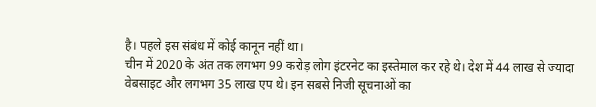है। पहले इस संबंध में कोई कानून नहीं था।
चीन में 2020 के अंत तक लगभग 99 करोड़ लोग इंटरनेट का इस्तेमाल कर रहे थे। देश में 44 लाख से ज्यादा वेबसाइट और लगभग 35 लाख एप थे। इन सबसे निजी सूचनाओं का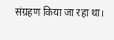संग्रहण किया जा रहा था।